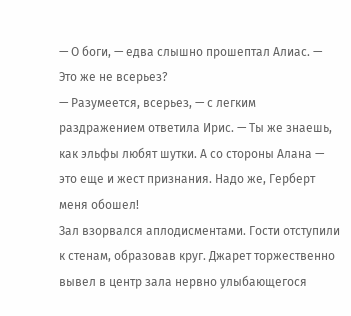— О боги, — едва слышно прошептал Алиас. — Это же не всерьез?
— Разумеется, всерьез, — с легким раздражением ответила Ирис. — Ты же знаешь, как эльфы любят шутки. А со стороны Алана — это еще и жест признания. Надо же, Герберт меня обошел!
Зал взорвался аплодисментами. Гости отступили к стенам, образовав круг. Джарет торжественно вывел в центр зала нервно улыбающегося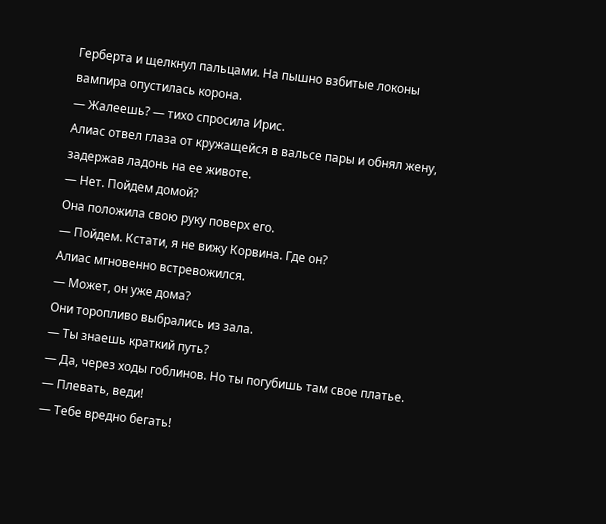Герберта и щелкнул пальцами. На пышно взбитые локоны вампира опустилась корона.
— Жалеешь? — тихо спросила Ирис.
Алиас отвел глаза от кружащейся в вальсе пары и обнял жену, задержав ладонь на ее животе.
— Нет. Пойдем домой?
Она положила свою руку поверх его.
— Пойдем. Кстати, я не вижу Корвина. Где он?
Алиас мгновенно встревожился.
— Может, он уже дома?
Они торопливо выбрались из зала.
— Ты знаешь краткий путь?
— Да, через ходы гоблинов. Но ты погубишь там свое платье.
— Плевать, веди!
— Тебе вредно бегать!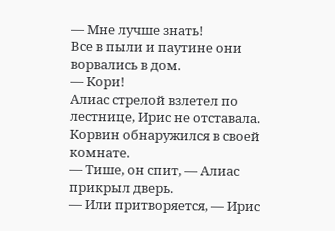— Мне лучше знать!
Все в пыли и паутине они ворвались в дом.
— Кори!
Алиас стрелой взлетел по лестнице, Ирис не отставала. Корвин обнаружился в своей комнате.
— Тише, он спит, — Алиас прикрыл дверь.
— Или притворяется, — Ирис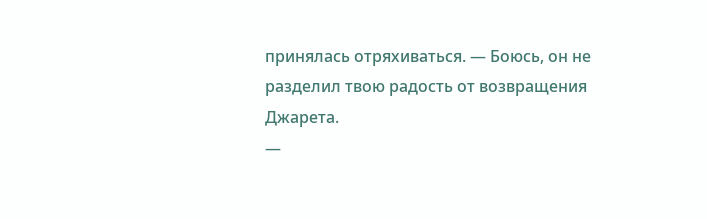принялась отряхиваться. — Боюсь, он не разделил твою радость от возвращения Джарета.
—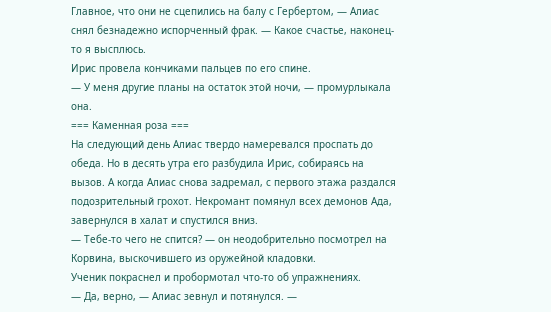Главное, что они не сцепились на балу с Гербертом, — Алиас снял безнадежно испорченный фрак. — Какое счастье, наконец-то я высплюсь.
Ирис провела кончиками пальцев по его спине.
— У меня другие планы на остаток этой ночи, — промурлыкала она.
=== Каменная роза ===
На следующий день Алиас твердо намеревался проспать до обеда. Но в десять утра его разбудила Ирис, собираясь на вызов. А когда Алиас снова задремал, с первого этажа раздался подозрительный грохот. Некромант помянул всех демонов Ада, завернулся в халат и спустился вниз.
— Тебе-то чего не спится? — он неодобрительно посмотрел на Корвина, выскочившего из оружейной кладовки.
Ученик покраснел и пробормотал что-то об упражнениях.
— Да, верно, — Алиас зевнул и потянулся. —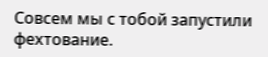Совсем мы с тобой запустили фехтование.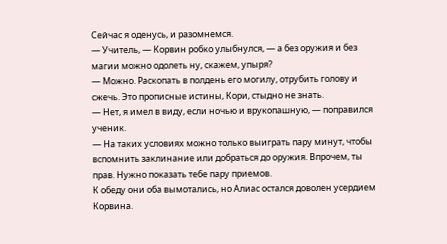Сейчас я оденусь, и разомнемся.
— Учитель, — Корвин робко улыбнулся, — а без оружия и без магии можно одолеть ну, скажем, упыря?
— Можно. Раскопать в полдень его могилу, отрубить голову и сжечь. Это прописные истины, Кори, стыдно не знать.
— Нет, я имел в виду, если ночью и врукопашную, — поправился ученик.
— На таких условиях можно только выиграть пару минут, чтобы вспомнить заклинание или добраться до оружия. Впрочем, ты прав. Нужно показать тебе пару приемов.
К обеду они оба вымотались, но Алиас остался доволен усердием Корвина.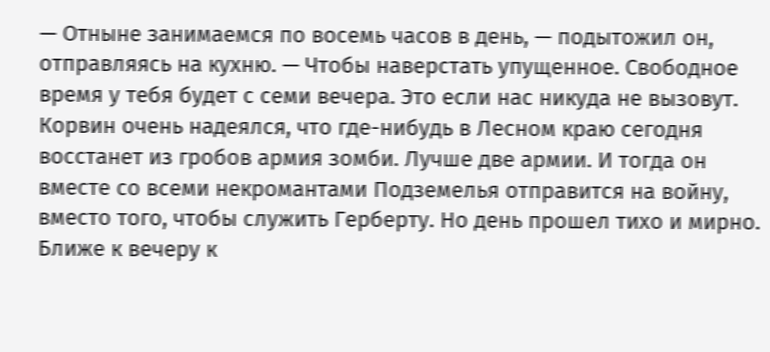— Отныне занимаемся по восемь часов в день, — подытожил он, отправляясь на кухню. — Чтобы наверстать упущенное. Свободное время у тебя будет с семи вечера. Это если нас никуда не вызовут.
Корвин очень надеялся, что где-нибудь в Лесном краю сегодня восстанет из гробов армия зомби. Лучше две армии. И тогда он вместе со всеми некромантами Подземелья отправится на войну, вместо того, чтобы служить Герберту. Но день прошел тихо и мирно. Ближе к вечеру к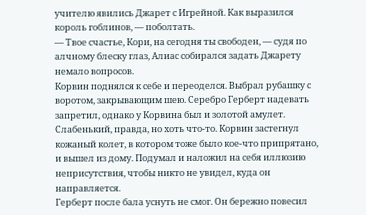учителю явились Джарет с Игрейной. Как выразился король гоблинов, — поболтать.
— Твое счастье, Кори, на сегодня ты свободен, — судя по алчному блеску глаз, Алиас собирался задать Джарету немало вопросов.
Корвин поднялся к себе и переоделся. Выбрал рубашку с воротом, закрывающим шею. Серебро Герберт надевать запретил, однако у Корвина был и золотой амулет. Слабенький, правда, но хоть что-то. Корвин застегнул кожаный колет, в котором тоже было кое-что припрятано, и вышел из дому. Подумал и наложил на себя иллюзию неприсутствия, чтобы никто не увидел, куда он направляется.
Герберт после бала уснуть не смог. Он бережно повесил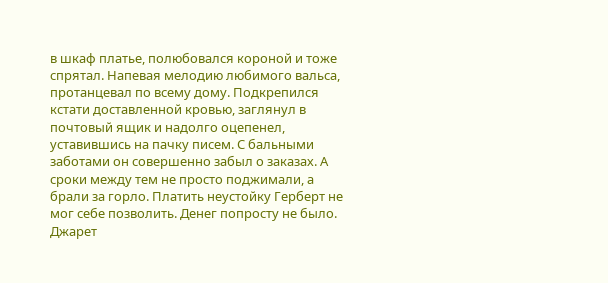в шкаф платье, полюбовался короной и тоже спрятал. Напевая мелодию любимого вальса, протанцевал по всему дому. Подкрепился кстати доставленной кровью, заглянул в почтовый ящик и надолго оцепенел, уставившись на пачку писем. С бальными заботами он совершенно забыл о заказах. А сроки между тем не просто поджимали, а брали за горло. Платить неустойку Герберт не мог себе позволить. Денег попросту не было. Джарет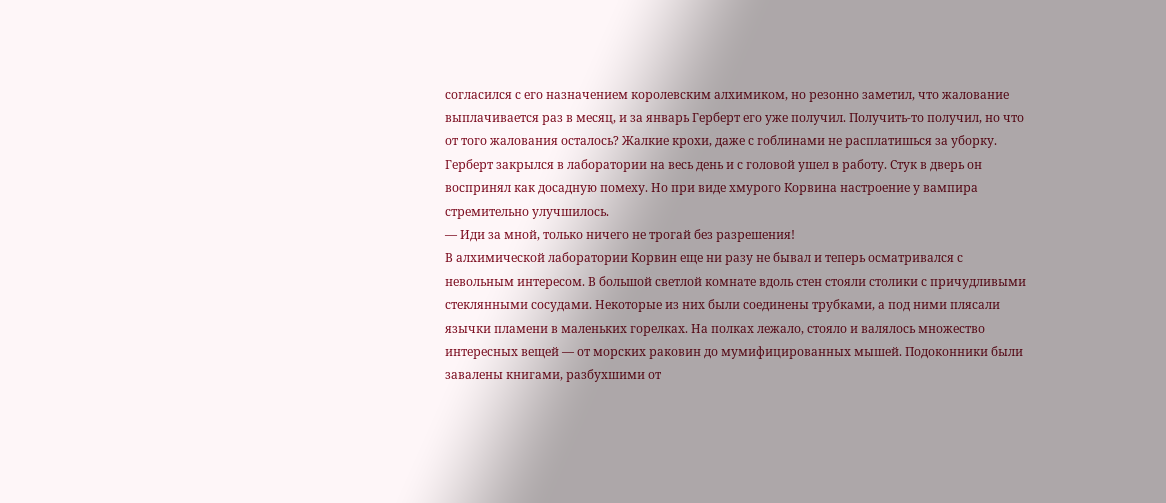согласился с его назначением королевским алхимиком, но резонно заметил, что жалование выплачивается раз в месяц, и за январь Герберт его уже получил. Получить-то получил, но что от того жалования осталось? Жалкие крохи, даже с гоблинами не расплатишься за уборку.
Герберт закрылся в лаборатории на весь день и с головой ушел в работу. Стук в дверь он воспринял как досадную помеху. Но при виде хмурого Корвина настроение у вампира стремительно улучшилось.
— Иди за мной, только ничего не трогай без разрешения!
В алхимической лаборатории Корвин еще ни разу не бывал и теперь осматривался с невольным интересом. В большой светлой комнате вдоль стен стояли столики с причудливыми стеклянными сосудами. Некоторые из них были соединены трубками, а под ними плясали язычки пламени в маленьких горелках. На полках лежало, стояло и валялось множество интересных вещей — от морских раковин до мумифицированных мышей. Подоконники были завалены книгами, разбухшими от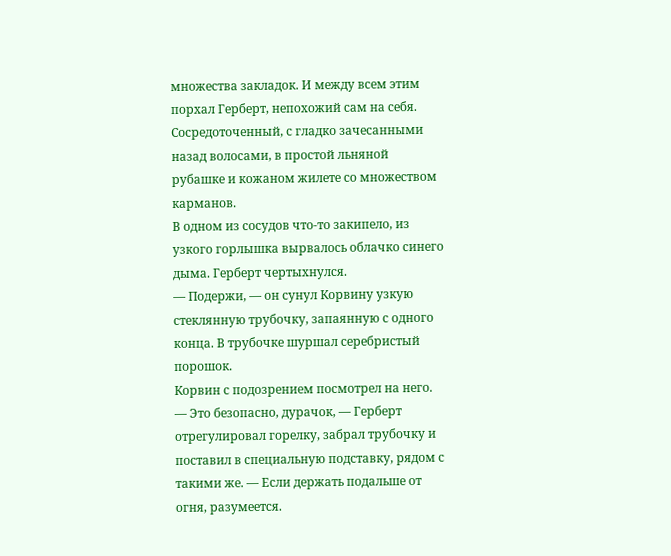множества закладок. И между всем этим порхал Герберт, непохожий сам на себя. Сосредоточенный, с гладко зачесанными назад волосами, в простой льняной рубашке и кожаном жилете со множеством карманов.
В одном из сосудов что-то закипело, из узкого горлышка вырвалось облачко синего дыма. Герберт чертыхнулся.
— Подержи, — он сунул Корвину узкую стеклянную трубочку, запаянную с одного конца. В трубочке шуршал серебристый порошок.
Корвин с подозрением посмотрел на него.
— Это безопасно, дурачок, — Герберт отрегулировал горелку, забрал трубочку и поставил в специальную подставку, рядом с такими же. — Если держать подальше от огня, разумеется.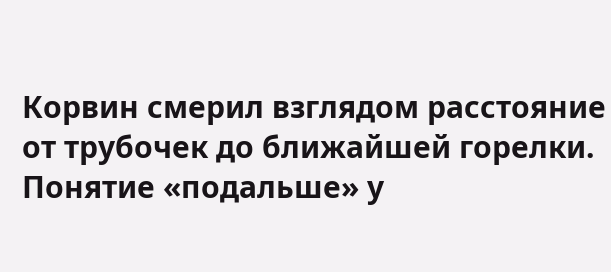Корвин смерил взглядом расстояние от трубочек до ближайшей горелки. Понятие «подальше» у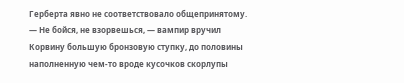Герберта явно не соответствовало общепринятому.
— Не бойся, не взорвешься, — вампир вручил Корвину большую бронзовую ступку, до половины наполненную чем-то вроде кусочков скорлупы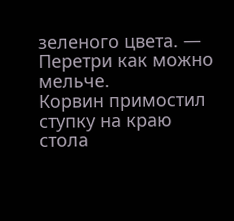зеленого цвета. — Перетри как можно мельче.
Корвин примостил ступку на краю стола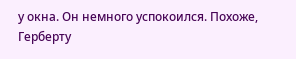у окна. Он немного успокоился. Похоже, Герберту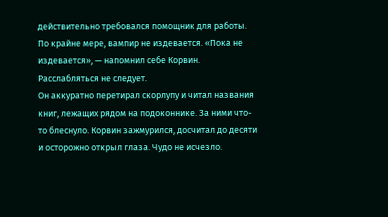действительно требовался помощник для работы. По крайне мере, вампир не издевается. «Пока не издевается», — напомнил себе Корвин. Расслабляться не следует.
Он аккуратно перетирал скорлупу и читал названия книг, лежащих рядом на подоконнике. За ними что-то блеснуло. Корвин зажмурился, досчитал до десяти и осторожно открыл глаза. Чудо не исчезло.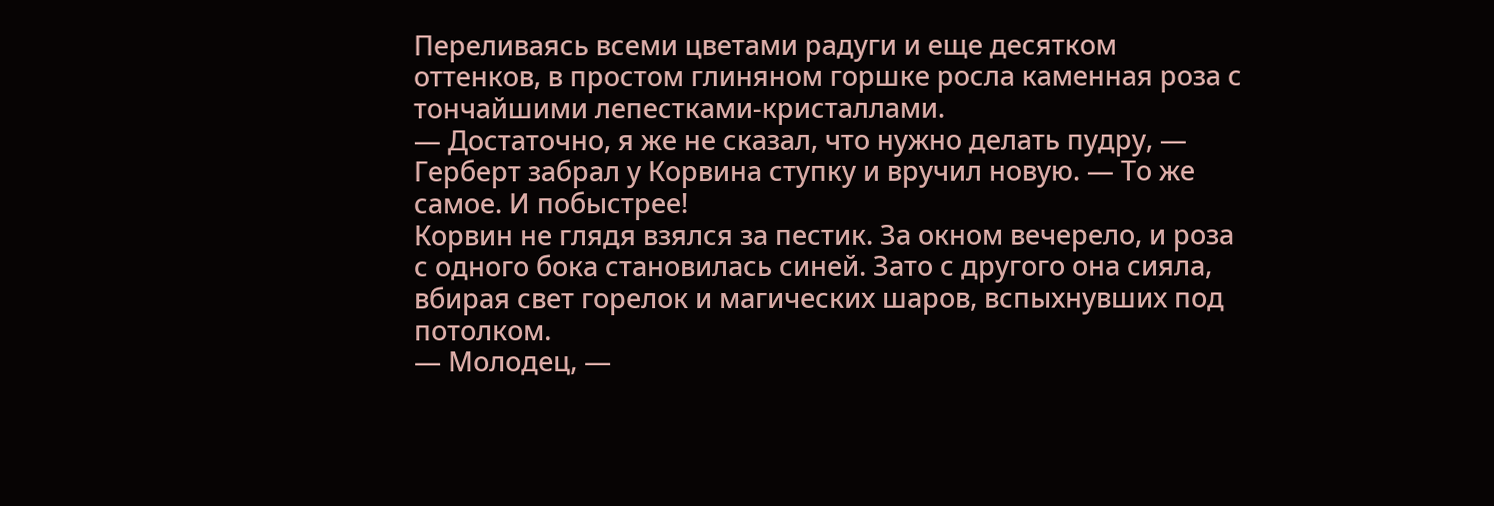Переливаясь всеми цветами радуги и еще десятком оттенков, в простом глиняном горшке росла каменная роза с тончайшими лепестками-кристаллами.
— Достаточно, я же не сказал, что нужно делать пудру, — Герберт забрал у Корвина ступку и вручил новую. — То же самое. И побыстрее!
Корвин не глядя взялся за пестик. За окном вечерело, и роза с одного бока становилась синей. Зато с другого она сияла, вбирая свет горелок и магических шаров, вспыхнувших под потолком.
— Молодец, —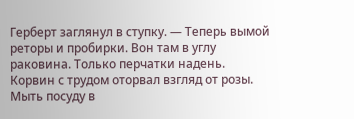Герберт заглянул в ступку. — Теперь вымой реторы и пробирки. Вон там в углу раковина. Только перчатки надень.
Корвин с трудом оторвал взгляд от розы. Мыть посуду в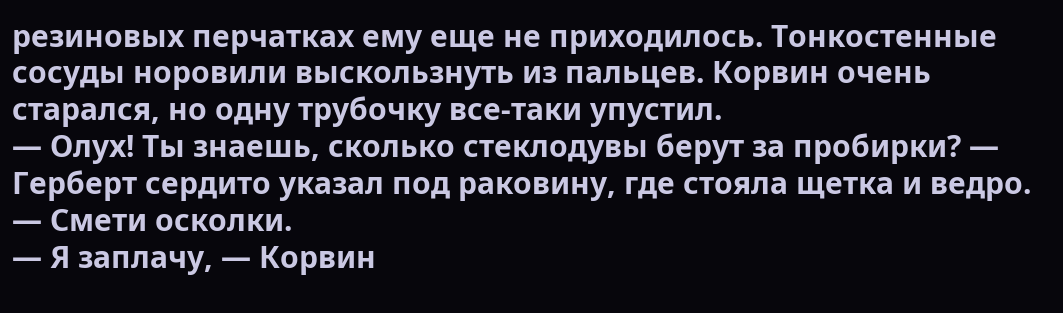резиновых перчатках ему еще не приходилось. Тонкостенные сосуды норовили выскользнуть из пальцев. Корвин очень старался, но одну трубочку все-таки упустил.
— Олух! Ты знаешь, сколько стеклодувы берут за пробирки? — Герберт сердито указал под раковину, где стояла щетка и ведро. — Смети осколки.
— Я заплачу, — Корвин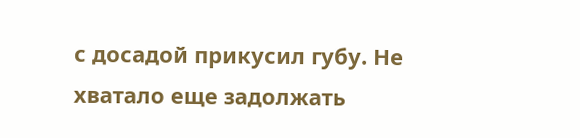с досадой прикусил губу. Не хватало еще задолжать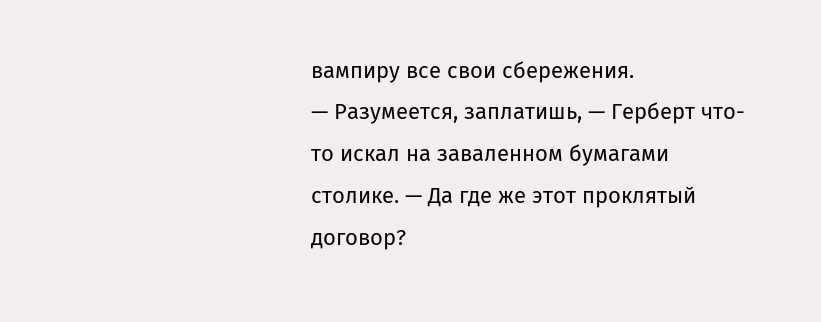вампиру все свои сбережения.
— Разумеется, заплатишь, — Герберт что-то искал на заваленном бумагами столике. — Да где же этот проклятый договор?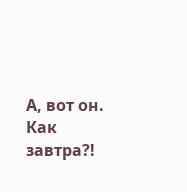А, вот он. Как завтра?!